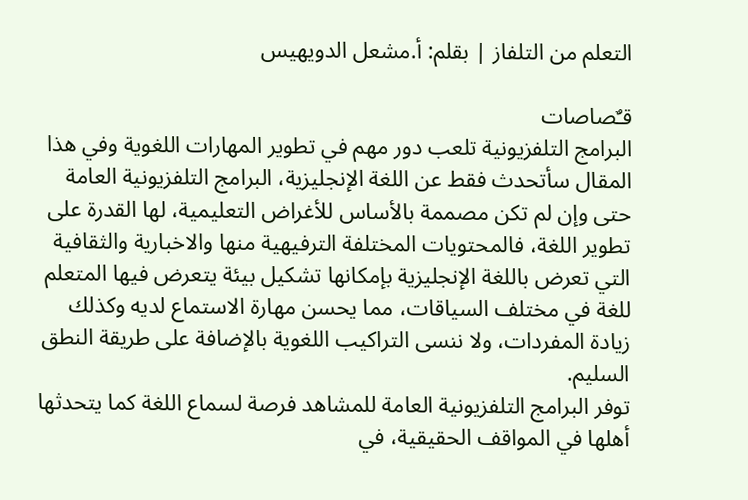التعلم من التلفاز | بقلم: أ.مشعل الدويهيس

قـٌصاصات
البرامج التلفزيونية تلعب دور مهم في تطوير المهارات اللغوية وفي هذا المقال سأتحدث فقط عن اللغة الإنجليزية، البرامج التلفزيونية العامة حتى وإن لم تكن مصممة بالأساس للأغراض التعليمية، لها القدرة على تطوير اللغة، فالمحتويات المختلفة الترفيهية منها والاخبارية والثقافية التي تعرض باللغة الإنجليزية بإمكانها تشكيل بيئة يتعرض فيها المتعلم للغة في مختلف السياقات، مما يحسن مهارة الاستماع لديه وكذلك زيادة المفردات، ولا ننسى التراكيب اللغوية بالإضافة على طريقة النطق السليم.
توفر البرامج التلفزيونية العامة للمشاهد فرصة لسماع اللغة كما يتحدثها أهلها في المواقف الحقيقية، في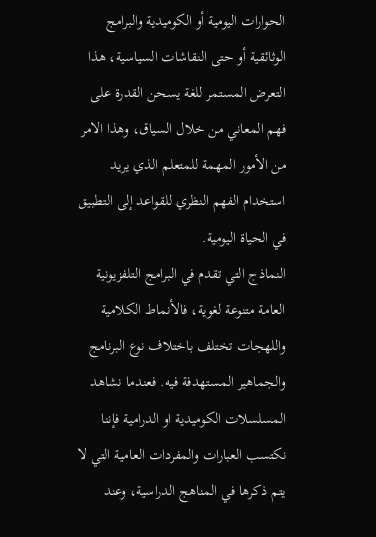الحوارات اليومية أو الكوميدية والبرامج الوثائقية أو حتى النقاشات السياسية، هذا التعرض المستمر للغة يسحن القدرة على فهم المعاني من خلال السياق، وهذا الامر من الأمور المهمة للمتعلم الذي يريد استخدام الفهم النظري للقواعد إلى التطبيق في الحياة اليومية.
النماذج التي تقدم في البرامج التلفزيونية العامة متنوعة لغوية، فالأنماط الكلامية واللهجات تختلف باختلاف نوع البرنامج والجماهير المستهدفة فيه. فعندما نشاهد المسلسلات الكوميدية او الدرامية فإننا نكتسب العبارات والمفردات العامية التي لا يتم ذكرها في المناهج الدراسية، وعند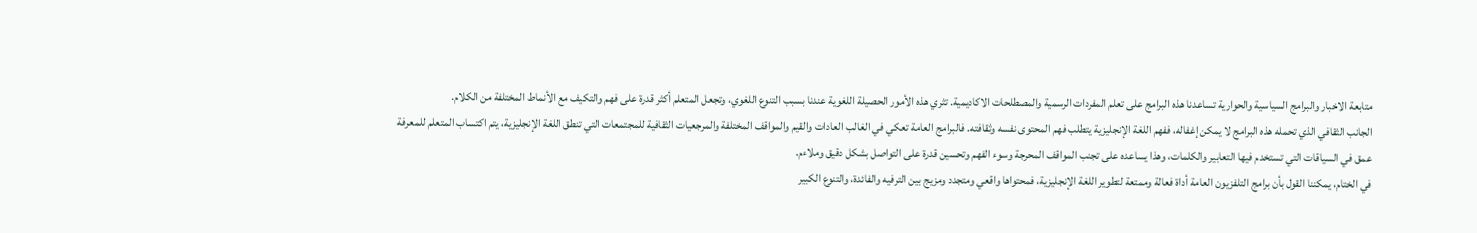متابعة الاخبار والبرامج السياسية والحوارية تساعدنا هذه البرامج على تعلم المفردات الرسمية والمصطلحات الاكاديمية. تثري هذه الأمور الحصيلة اللغوية عندنا بسبب التنوع اللغوي، وتجعل المتعلم أكثر قدرة على فهم والتكيف مع الأنماط المختلفة من الكلام.
الجانب الثقافي الذي تحمله هذه البرامج لا يمكن إغفاله، ففهم اللغة الإنجليزية يتطلب فهم المحتوى نفسه وثقافته. فالبرامج العامة تعكي في الغالب العادات والقيم والمواقف المختلفة والمرجعيات الثقافية للمجتمعات التي تنطق اللغة الإنجليزية، يتم اكتساب المتعلم للمعرفة عمق في السياقات التي تستخدم فيها التعابير والكلمات، وهذا يساعده على تجنب المواقف المحرجة وسوء الفهم وتحسين قدرة على التواصل بشكل دقيق وملاءم.
في الختام، يمكننا القول بأن برامج التلفزيون العامة أداة فعالة وممتعة لتطوير اللغة الإنجليزية، فمحتواها واقعي ومتجدد ومزيج بين الترفيه والفائدة، والتنوع الكبير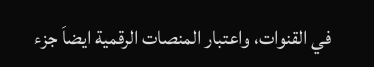في القنوات، واعتبار المنصات الرقمية ايضاَ جزء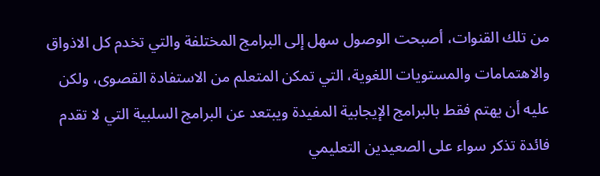من تلك القنوات، أصبحت الوصول سهل إلى البرامج المختلفة والتي تخدم كل الاذواق والاهتمامات والمستويات اللغوية، التي تمكن المتعلم من الاستفادة القصوى، ولكن عليه أن يهتم فقط بالبرامج الإيجابية المفيدة ويبتعد عن البرامج السلبية التي لا تقدم فائدة تذكر سواء على الصعيدين التعليمي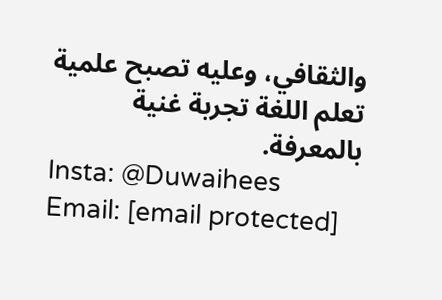والثقافي، وعليه تصبح علمية تعلم اللغة تجربة غنية بالمعرفة.
Insta: @Duwaihees
Email: [email protected]